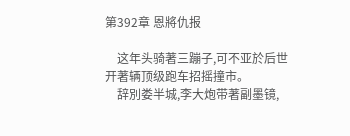第392章 恩將仇报

    这年头骑著三蹦子,可不亚於后世开著辆顶级跑车招摇撞市。
    辞別娄半城,李大炮带著副墨镜,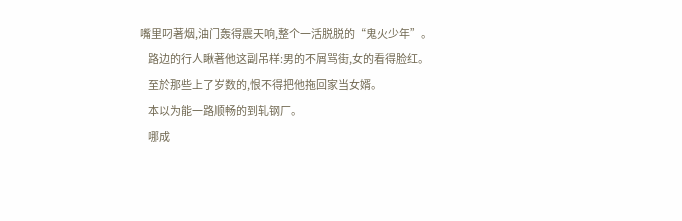嘴里叼著烟,油门轰得震天响,整个一活脱脱的“鬼火少年”。
    路边的行人瞅著他这副吊样:男的不屑骂街,女的看得脸红。
    至於那些上了岁数的,恨不得把他拖回家当女婿。
    本以为能一路顺畅的到轧钢厂。
    哪成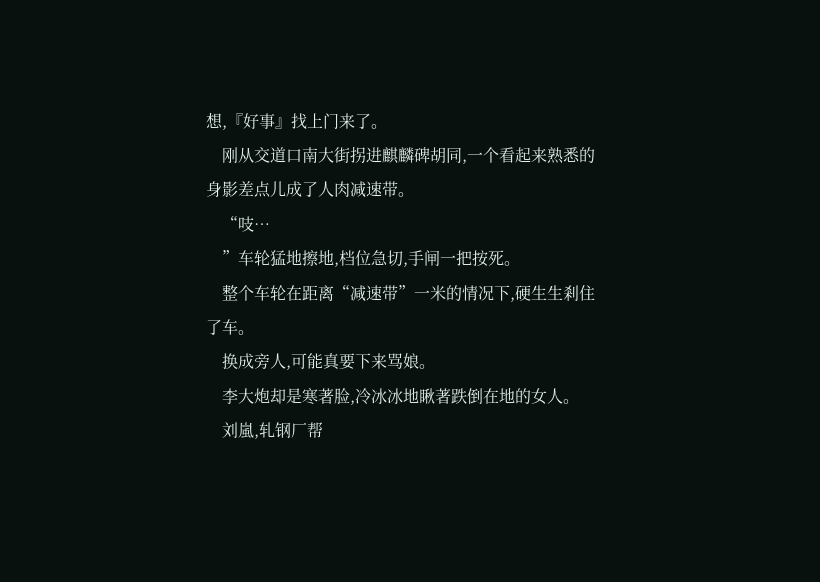想,『好事』找上门来了。
    刚从交道口南大街拐进麒麟碑胡同,一个看起来熟悉的身影差点儿成了人肉减速带。
    “吱…
    ”车轮猛地擦地,档位急切,手闸一把按死。
    整个车轮在距离“减速带”一米的情况下,硬生生剎住了车。
    换成旁人,可能真要下来骂娘。
    李大炮却是寒著脸,冷冰冰地瞅著跌倒在地的女人。
    刘嵐,轧钢厂帮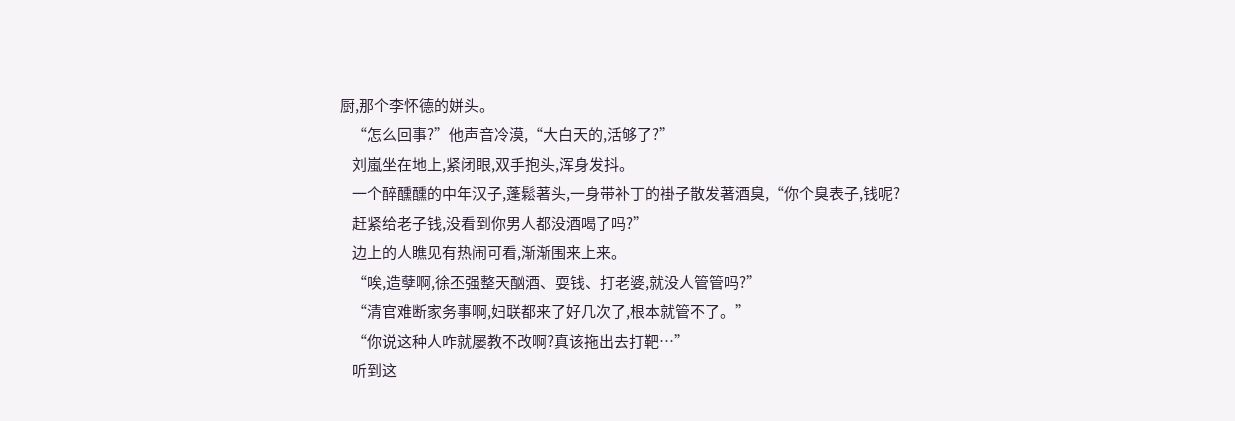厨,那个李怀德的姘头。
    “怎么回事?”他声音冷漠,“大白天的,活够了?”
    刘嵐坐在地上,紧闭眼,双手抱头,浑身发抖。
    一个醉醺醺的中年汉子,蓬鬆著头,一身带补丁的褂子散发著酒臭,“你个臭表子,钱呢?
    赶紧给老子钱,没看到你男人都没酒喝了吗?”
    边上的人瞧见有热闹可看,渐渐围来上来。
    “唉,造孽啊,徐丕强整天酗酒、耍钱、打老婆,就没人管管吗?”
    “清官难断家务事啊,妇联都来了好几次了,根本就管不了。”
    “你说这种人咋就屡教不改啊?真该拖出去打靶…”
    听到这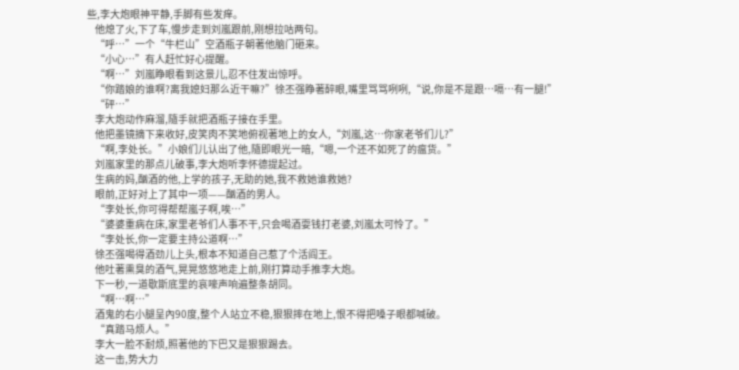些,李大炮眼神平静,手脚有些发痒。
    他熄了火,下了车,慢步走到刘嵐跟前,刚想拉咕两句。
    “呼…”一个“牛栏山”空酒瓶子朝著他脑门砸来。
    “小心…”有人赶忙好心提醒。
    “啊…”刘嵐睁眼看到这景儿,忍不住发出惊呼。
    “你踏娘的谁啊?离我媳妇那么近干嘛?”徐丕强睁著醉眼,嘴里骂骂咧咧,“说,你是不是跟…嗝…有一腿!”
    “砰…”
    李大炮动作麻溜,隨手就把酒瓶子接在手里。
    他把墨镜摘下来收好,皮笑肉不笑地俯视著地上的女人,“刘嵐,这…你家老爷们儿?”
    “啊,李处长。”小娘们儿认出了他,隨即眼光一暗,“嗯,一个还不如死了的瘟货。”
    刘嵐家里的那点儿破事,李大炮听李怀德提起过。
    生病的妈,酗酒的他,上学的孩子,无助的她,我不救她谁救她?
    眼前,正好对上了其中一项——酗酒的男人。
    “李处长,你可得帮帮嵐子啊,唉…”
    “婆婆重病在床,家里老爷们人事不干,只会喝酒耍钱打老婆,刘嵐太可怜了。”
    “李处长,你一定要主持公道啊…”
    徐丕强喝得酒劲儿上头,根本不知道自己惹了个活阎王。
    他吐著熏臭的酒气,晃晃悠悠地走上前,刚打算动手推李大炮。
    下一秒,一道歇斯底里的哀嚎声响遍整条胡同。
    “啊…啊…”
    酒鬼的右小腿呈內90度,整个人站立不稳,狠狠摔在地上,恨不得把嗓子眼都喊破。
    “真踏马烦人。”
    李大一脸不耐烦,照著他的下巴又是狠狠踢去。
    这一击,势大力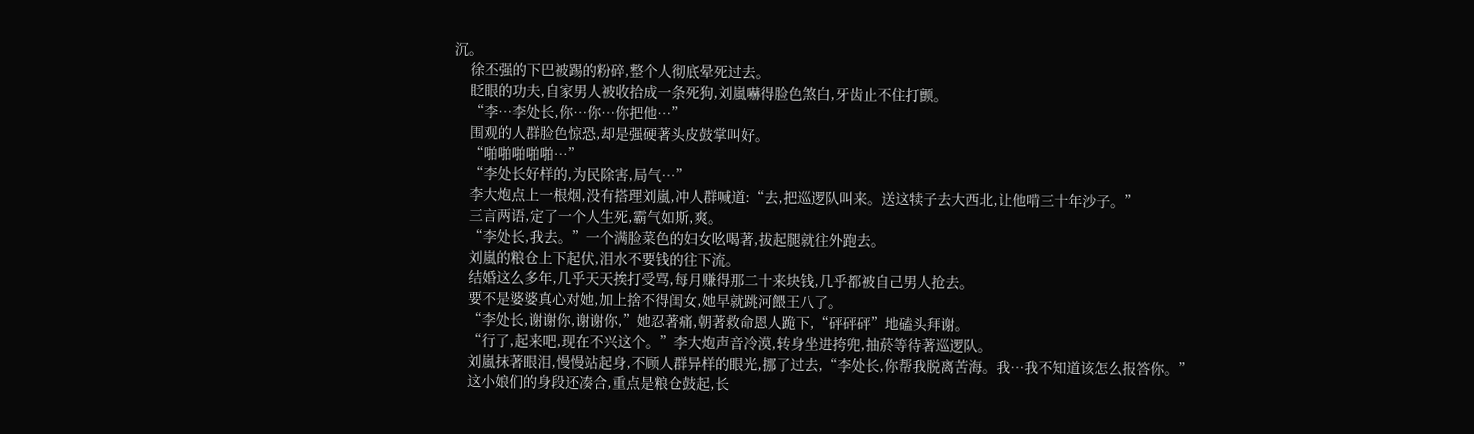沉。
    徐丕强的下巴被踢的粉碎,整个人彻底晕死过去。
    眨眼的功夫,自家男人被收拾成一条死狗,刘嵐嚇得脸色煞白,牙齿止不住打颤。
    “李…李处长,你…你…你把他…”
    围观的人群脸色惊恐,却是强硬著头皮鼓掌叫好。
    “啪啪啪啪啪…”
    “李处长好样的,为民除害,局气…”
    李大炮点上一根烟,没有搭理刘嵐,冲人群喊道:“去,把巡逻队叫来。送这犊子去大西北,让他啃三十年沙子。”
    三言两语,定了一个人生死,霸气如斯,爽。
    “李处长,我去。”一个满脸菜色的妇女吆喝著,拔起腿就往外跑去。
    刘嵐的粮仓上下起伏,泪水不要钱的往下流。
    结婚这么多年,几乎天天挨打受骂,每月赚得那二十来块钱,几乎都被自己男人抢去。
    要不是婆婆真心对她,加上捨不得闺女,她早就跳河餵王八了。
    “李处长,谢谢你,谢谢你,”她忍著痛,朝著救命恩人跪下,“砰砰砰”地磕头拜谢。
    “行了,起来吧,现在不兴这个。”李大炮声音冷漠,转身坐进挎兜,抽菸等待著巡逻队。
    刘嵐抹著眼泪,慢慢站起身,不顾人群异样的眼光,挪了过去,“李处长,你帮我脱离苦海。我…我不知道该怎么报答你。”
    这小娘们的身段还凑合,重点是粮仓鼓起,长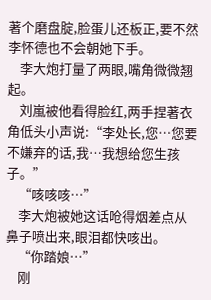著个磨盘腚,脸蛋儿还板正,要不然李怀德也不会朝她下手。
    李大炮打量了两眼,嘴角微微翘起。
    刘嵐被他看得脸红,两手捏著衣角低头小声说:“李处长,您…您要不嫌弃的话,我…我想给您生孩子。”
    “咳咳咳…”
    李大炮被她这话呛得烟差点从鼻子喷出来,眼泪都快咳出。
    “你踏娘…”
    刚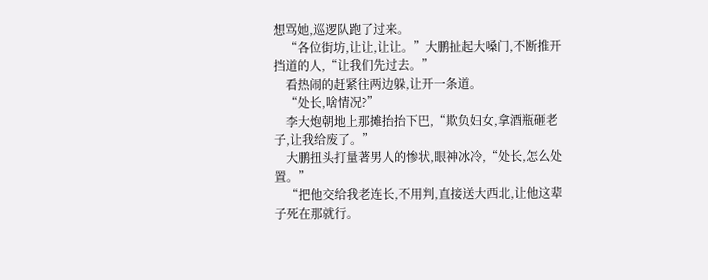想骂她,巡逻队跑了过来。
    “各位街坊,让让,让让。”大鹏扯起大嗓门,不断推开挡道的人,“让我们先过去。”
    看热闹的赶紧往两边躲,让开一条道。
    “处长,啥情况?”
    李大炮朝地上那摊抬抬下巴,“欺负妇女,拿酒瓶砸老子,让我给废了。”
    大鹏扭头打量著男人的惨状,眼神冰冷,“处长,怎么处置。”
    “把他交给我老连长,不用判,直接送大西北,让他这辈子死在那就行。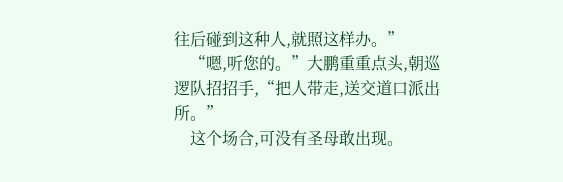往后碰到这种人,就照这样办。”
    “嗯,听您的。”大鹏重重点头,朝巡逻队招招手,“把人带走,送交道口派出所。”
    这个场合,可没有圣母敢出现。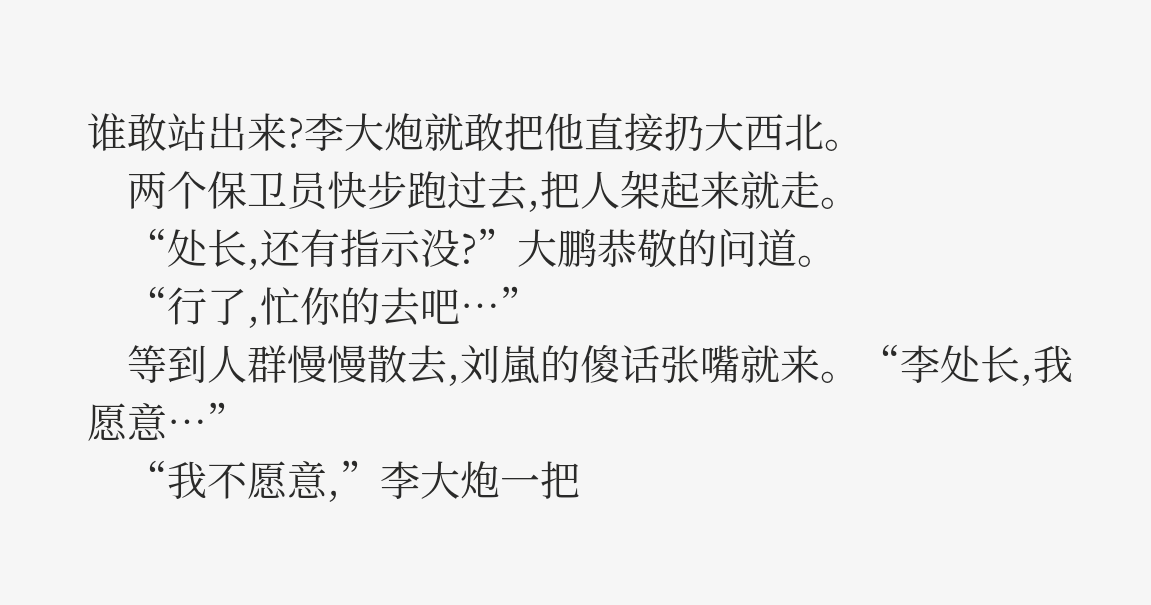谁敢站出来?李大炮就敢把他直接扔大西北。
    两个保卫员快步跑过去,把人架起来就走。
    “处长,还有指示没?”大鹏恭敬的问道。
    “行了,忙你的去吧…”
    等到人群慢慢散去,刘嵐的傻话张嘴就来。“李处长,我愿意…”
    “我不愿意,”李大炮一把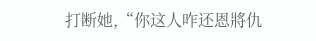打断她,“你这人咋还恩將仇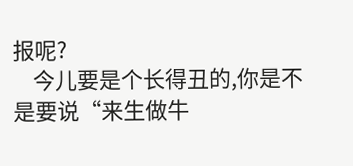报呢?
    今儿要是个长得丑的,你是不是要说“来生做牛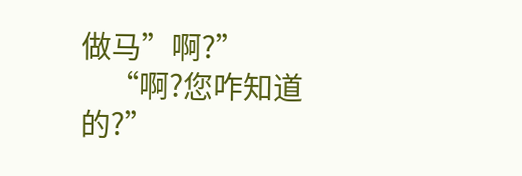做马”啊?”
    “啊?您咋知道的?”